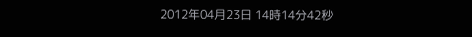2012年04月23日 14時14分42秒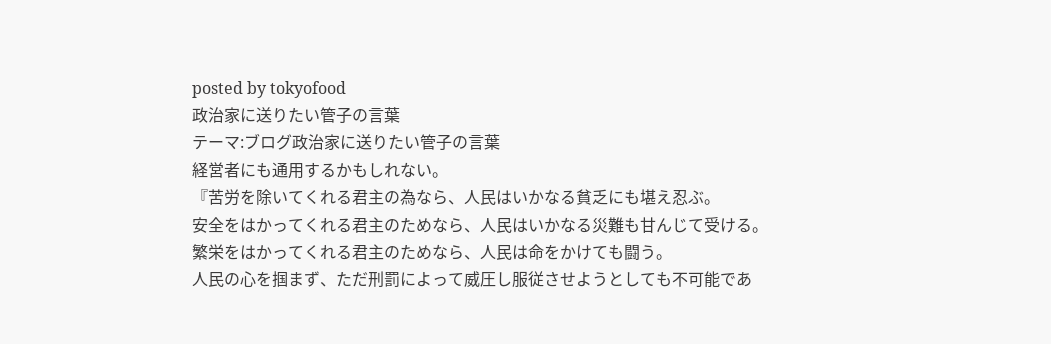posted by tokyofood
政治家に送りたい管子の言葉
テーマ:ブログ政治家に送りたい管子の言葉
経営者にも通用するかもしれない。
『苦労を除いてくれる君主の為なら、人民はいかなる貧乏にも堪え忍ぶ。
安全をはかってくれる君主のためなら、人民はいかなる災難も甘んじて受ける。
繁栄をはかってくれる君主のためなら、人民は命をかけても闘う。
人民の心を掴まず、ただ刑罰によって威圧し服従させようとしても不可能であ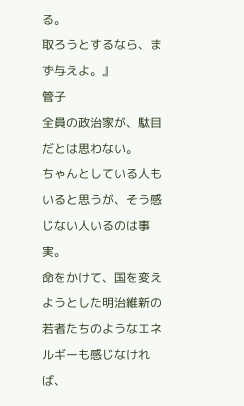る。
取ろうとするなら、まず与えよ。』
管子
全員の政治家が、駄目だとは思わない。
ちゃんとしている人もいると思うが、そう感じない人いるのは事実。
命をかけて、国を変えようとした明治維新の若者たちのようなエネルギーも感じなければ、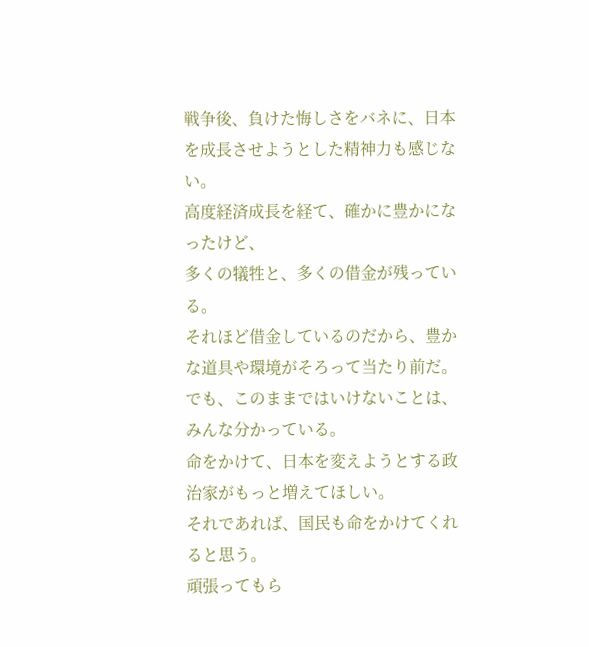戦争後、負けた悔しさをバネに、日本を成長させようとした精神力も感じない。
高度経済成長を経て、確かに豊かになったけど、
多くの犠牲と、多くの借金が残っている。
それほど借金しているのだから、豊かな道具や環境がそろって当たり前だ。
でも、このままではいけないことは、みんな分かっている。
命をかけて、日本を変えようとする政治家がもっと増えてほしい。
それであれば、国民も命をかけてくれると思う。
頑張ってもら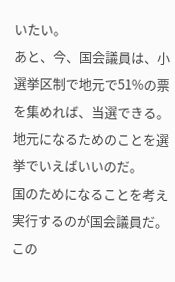いたい。
あと、今、国会議員は、小選挙区制で地元で51%の票を集めれば、当選できる。
地元になるためのことを選挙でいえばいいのだ。
国のためになることを考え実行するのが国会議員だ。
この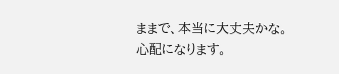ままで、本当に大丈夫かな。
心配になります。